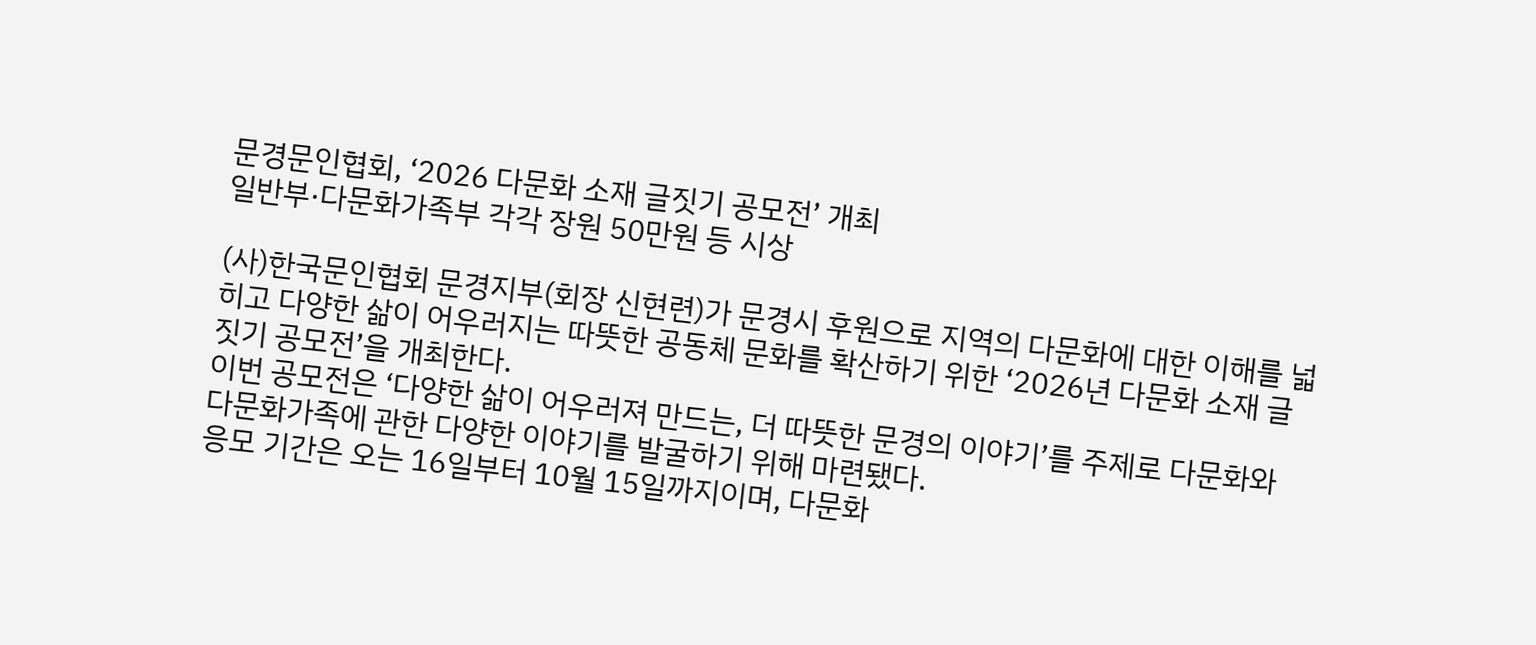문경문인협회, ‘2026 다문화 소재 글짓기 공모전’ 개최
일반부·다문화가족부 각각 장원 50만원 등 시상

(사)한국문인협회 문경지부(회장 신현련)가 문경시 후원으로 지역의 다문화에 대한 이해를 넓히고 다양한 삶이 어우러지는 따뜻한 공동체 문화를 확산하기 위한 ‘2026년 다문화 소재 글짓기 공모전’을 개최한다.
이번 공모전은 ‘다양한 삶이 어우러져 만드는, 더 따뜻한 문경의 이야기’를 주제로 다문화와 다문화가족에 관한 다양한 이야기를 발굴하기 위해 마련됐다.
응모 기간은 오는 16일부터 10월 15일까지이며, 다문화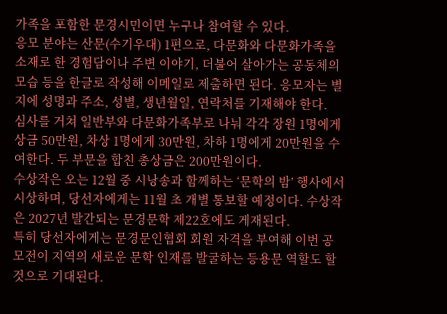가족을 포함한 문경시민이면 누구나 참여할 수 있다.
응모 분야는 산문(수기우대) 1편으로, 다문화와 다문화가족을 소재로 한 경험담이나 주변 이야기, 더불어 살아가는 공동체의 모습 등을 한글로 작성해 이메일로 제출하면 된다. 응모자는 별지에 성명과 주소, 성별, 생년월일, 연락처를 기재해야 한다.
심사를 거쳐 일반부와 다문화가족부로 나눠 각각 장원 1명에게 상금 50만원, 차상 1명에게 30만원, 차하 1명에게 20만원을 수여한다. 두 부문을 합친 총상금은 200만원이다.
수상작은 오는 12월 중 시낭송과 함께하는 ‘문학의 밤’ 행사에서 시상하며, 당선자에게는 11월 초 개별 통보할 예정이다. 수상작은 2027년 발간되는 문경문학 제22호에도 게재된다.
특히 당선자에게는 문경문인협회 회원 자격을 부여해 이번 공모전이 지역의 새로운 문학 인재를 발굴하는 등용문 역할도 할 것으로 기대된다.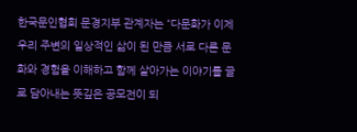한국문인협회 문경지부 관계자는 “다문화가 이제 우리 주변의 일상적인 삶이 된 만큼 서로 다른 문화와 경험을 이해하고 함께 살아가는 이야기를 글로 담아내는 뜻깊은 공모전이 되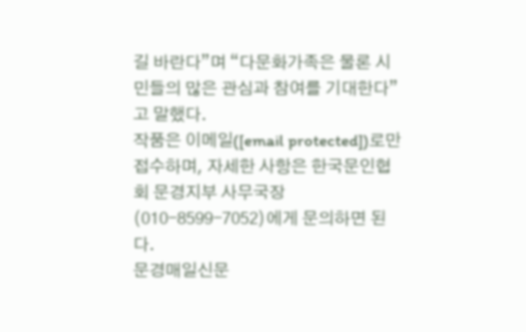길 바란다”며 “다문화가족은 물론 시민들의 많은 관심과 참여를 기대한다”고 말했다.
작품은 이메일([email protected])로만 접수하며, 자세한 사항은 한국문인협회 문경지부 사무국장(010-8599-7052)에게 문의하면 된다.
문경매일신문